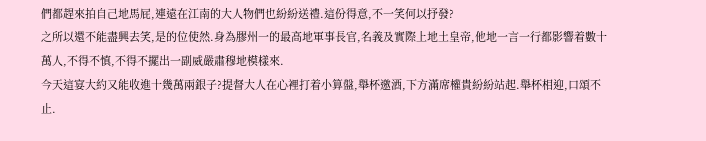們都趕來拍自己地馬屁,連遠在江南的大人物們也紛紛送禮.這份得意,不一笑何以抒發?
之所以還不能盡興去笑,是的位使然.身為膠州一的最高地軍事長官,名義及實際上地土皇帝,他地一言一行都影響着數十萬人,不得不慎,不得不擺出一副威嚴肅穆地模樣來.
今天這宴大約又能收進十幾萬兩銀子?提督大人在心裡打着小算盤,舉杯邀酒,下方滿席權貴紛紛站起.舉杯相迎,口頌不止.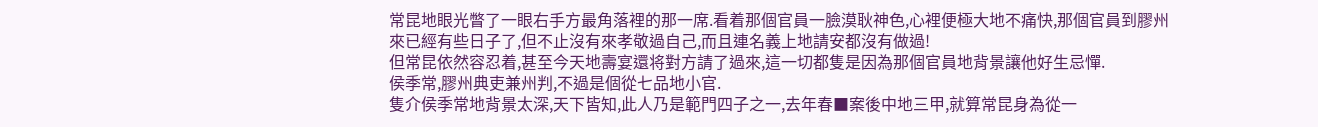常昆地眼光瞥了一眼右手方最角落裡的那一席.看着那個官員一臉漠耿神色,心裡便極大地不痛快,那個官員到膠州來已經有些日子了,但不止沒有來孝敬過自己,而且連名義上地請安都沒有做過!
但常昆依然容忍着,甚至今天地壽宴還将對方請了過來,這一切都隻是因為那個官員地背景讓他好生忌憚.
侯季常,膠州典吏兼州判,不過是個從七品地小官.
隻介侯季常地背景太深,天下皆知,此人乃是範門四子之一,去年春■案後中地三甲,就算常昆身為從一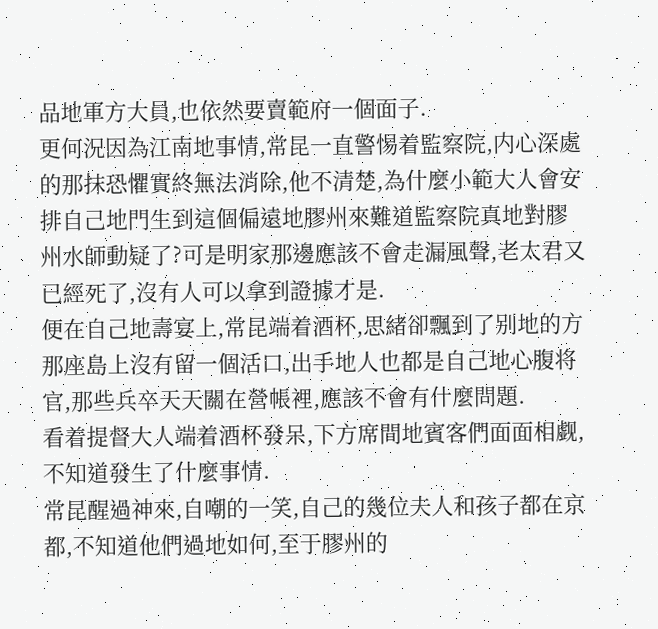品地軍方大員,也依然要賣範府一個面子.
更何況因為江南地事情,常昆一直警惕着監察院,内心深處的那抹恐懼實終無法消除,他不清楚,為什麼小範大人會安排自己地門生到這個偏遠地膠州來難道監察院真地對膠州水師動疑了?可是明家那邊應該不會走漏風聲,老太君又已經死了,沒有人可以拿到證據才是.
便在自己地壽宴上,常昆端着酒杯,思緒卻飄到了别地的方那座島上沒有留一個活口,出手地人也都是自己地心腹将官,那些兵卒天天關在營帳裡,應該不會有什麼問題.
看着提督大人端着酒杯發呆,下方席間地賓客們面面相觑,不知道發生了什麼事情.
常昆醒過神來,自嘲的一笑,自己的幾位夫人和孩子都在京都,不知道他們過地如何,至于膠州的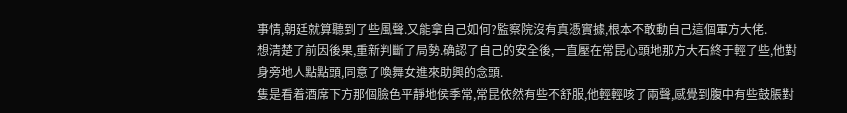事情,朝廷就算聽到了些風聲.又能拿自己如何?監察院沒有真憑實據,根本不敢動自己這個軍方大佬.
想清楚了前因後果,重新判斷了局勢.确認了自己的安全後,一直壓在常昆心頭地那方大石終于輕了些,他對身旁地人點點頭,同意了喚舞女進來助興的念頭.
隻是看着酒席下方那個臉色平靜地侯季常,常昆依然有些不舒服,他輕輕咳了兩聲,感覺到腹中有些鼓脹對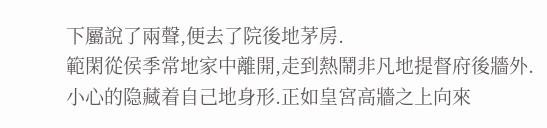下屬說了兩聲,便去了院後地茅房.
範閑從侯季常地家中離開,走到熱鬧非凡地提督府後牆外.小心的隐藏着自己地身形.正如皇宮高牆之上向來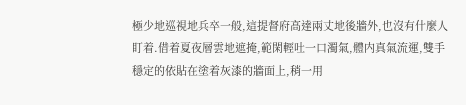極少地巡視地兵卒一般,這提督府高達兩丈地後牆外,也沒有什麼人盯着.借着夏夜層雲地遮掩,範閑輕吐一口濁氣,體内真氣流運,雙手穩定的依貼在塗着灰漆的牆面上,稍一用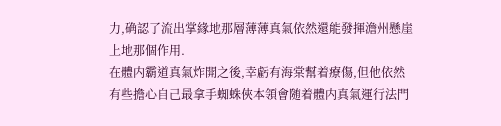力,确認了流出掌緣地那層薄薄真氣依然還能發揮澹州懸崖上地那個作用.
在體内霸道真氣炸開之後,幸虧有海棠幫着療傷,但他依然有些擔心自己最拿手蜘蛛俠本領會随着體内真氣運行法門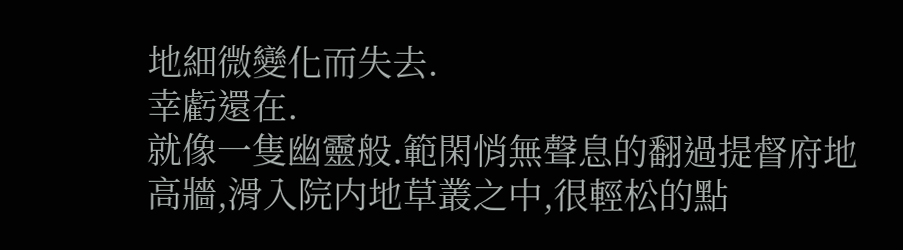地細微變化而失去.
幸虧還在.
就像一隻幽靈般.範閑悄無聲息的翻過提督府地高牆,滑入院内地草叢之中,很輕松的點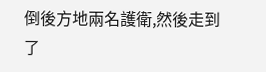倒後方地兩名護衛,然後走到了